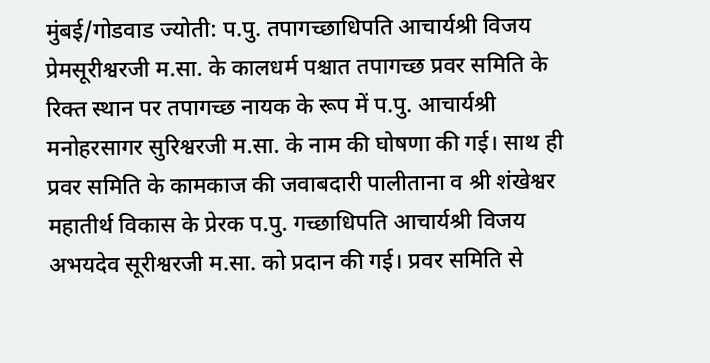मुंबई/गोडवाड ज्योती: प.पु. तपागच्छाधिपति आचार्यश्री विजय प्रेमसूरीश्वरजी म.सा. के कालधर्म पश्चात तपागच्छ प्रवर समिति के रिक्त स्थान पर तपागच्छ नायक के रूप में प.पु. आचार्यश्री मनोहरसागर सुरिश्वरजी म.सा. के नाम की घोषणा की गई। साथ ही प्रवर समिति के कामकाज की जवाबदारी पालीताना व श्री शंखेश्वर महातीर्थ विकास के प्रेरक प.पु. गच्छाधिपति आचार्यश्री विजय अभयदेव सूरीश्वरजी म.सा. को प्रदान की गई। प्रवर समिति से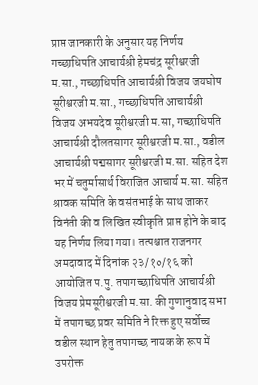प्राप्त जानकारी के अनुसार यह निर्णय गच्छाधिपति आचार्यश्री हेमचंद्र सूरीश्वरजी म.सा., गच्छाधिपति आचार्यश्री विजय जयघोष सूरीश्वरजी म.सा., गच्छाधिपति आचार्यश्री विजय अभयदेव सूरीश्वरजी म.सा, गच्छाधिपति आचार्यश्री दौलतसागर सूरीश्वरजी म.सा., वडील आचार्यश्री पद्मसागर सूरीश्वरजी म.सा. सहित देश भर में चतुर्मासार्थ विराजित आचार्य म.सा. सहित श्रावक समिति के वसंतभाई के साथ जाकर विनंती की व लिखित स्वीकृति प्राप्त होने के बाद यह निर्णय लिया गया। तत्पश्चात राजनगर अमदावाद में दिनांक २३/१०/१६ को आयोजित प.पु. तपागच्छाधिपति आचार्यश्री विजय प्रेमसूरीश्वरजी म.सा. की गुणानुवाद सभा में तपागच्छ प्रवर समिति ने रिक्त हुए सर्वोच्च वडील स्थान हेतु तपागच्छ नायक के रूप में उपरोक्त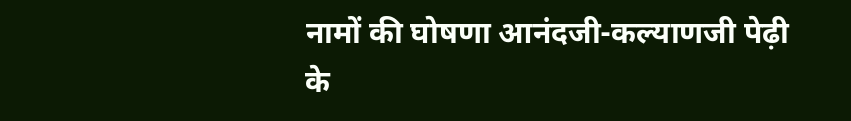नामों की घोषणा आनंदजी-कल्याणजी पेढ़ी के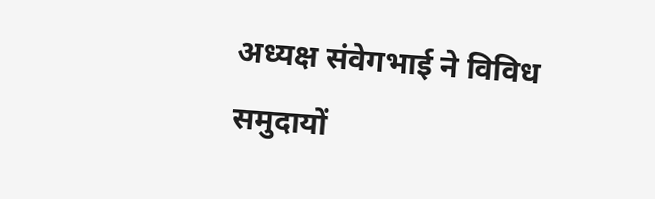अध्यक्ष संवेगभाई ने विविध समुदायों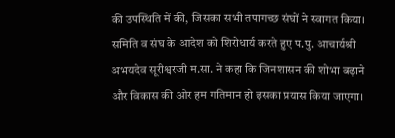की उपस्थिति में की, जिसका सभी तपागच्छ संघों ने स्वागत किया। समिति व संघ के आदेश को शिरोधार्य करते हुए प.पु. आचार्यश्री अभयदेव सूरीश्वरजी म.सा. ने कहा कि जिनशासन की शोभा बढ़ाने और विकास की ओर हम गतिमान हो इसका प्रयास किया जाएगा।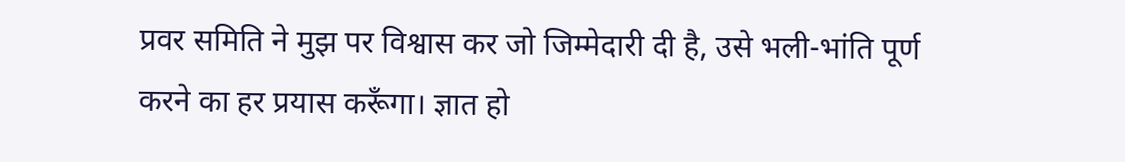प्रवर समिति ने मुझ पर विश्वास कर जो जिम्मेदारी दी है, उसे भली-भांति पूर्ण करने का हर प्रयास करूँगा। ज्ञात हो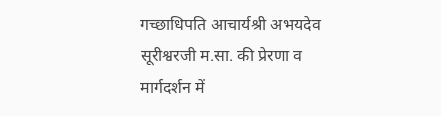गच्छाधिपति आचार्यश्री अभयदेव सूरीश्वरजी म.सा. की प्रेरणा व मार्गदर्शन में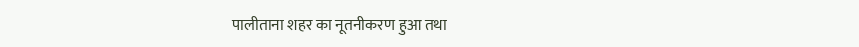पालीताना शहर का नूतनीकरण हुआ तथा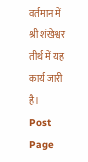वर्तमान में श्री शंखेश्वर तीर्थ में यह कार्य जारी है।
Post Page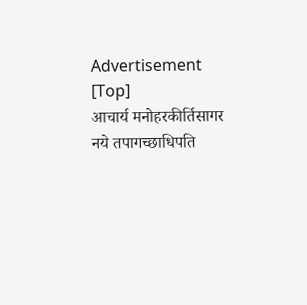Advertisement [Top]
आचार्य मनोहरकीर्तिसागर नये तपागच्छाधिपति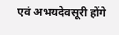एवं अभयदेवसूरी होंगे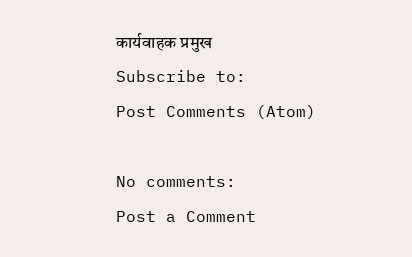कार्यवाहक प्रमुख
Subscribe to:
Post Comments (Atom)

No comments:
Post a Comment